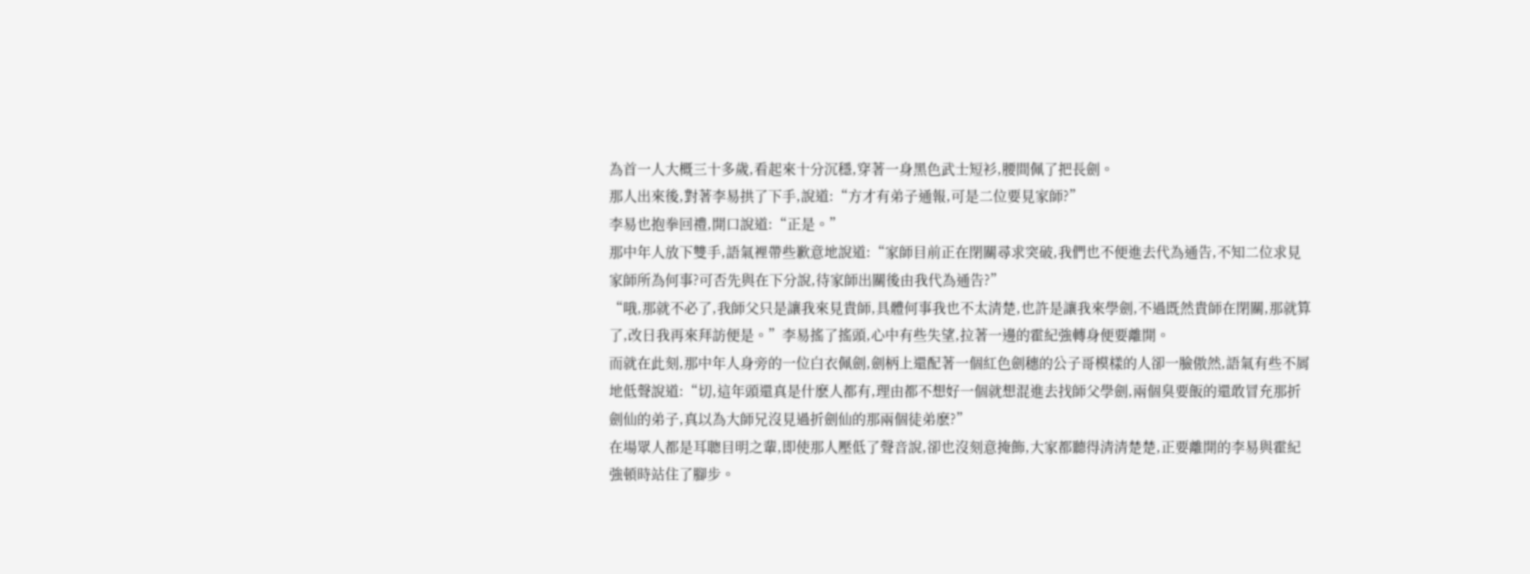為首一人大概三十多歲,看起來十分沉穩,穿著一身黑色武士短衫,腰間佩了把長劍。
那人出來後,對著李易拱了下手,說道:“方才有弟子通報,可是二位要見家師?”
李易也抱拳回禮,開口說道:“正是。”
那中年人放下雙手,語氣裡帶些歉意地說道:“家師目前正在閉關尋求突破,我們也不便進去代為通告,不知二位求見家師所為何事?可否先與在下分說,待家師出關後由我代為通告?”
“哦,那就不必了,我師父只是讓我來見貴師,具體何事我也不太清楚,也許是讓我來學劍,不過既然貴師在閉關,那就算了,改日我再來拜訪便是。”李易搖了搖頭,心中有些失望,拉著一邊的霍紀強轉身便要離開。
而就在此刻,那中年人身旁的一位白衣佩劍,劍柄上還配著一個紅色劍穗的公子哥模樣的人卻一臉傲然,語氣有些不屑地低聲說道:“切,這年頭還真是什麽人都有,理由都不想好一個就想混進去找師父學劍,兩個臭要飯的還敢冒充那折劍仙的弟子,真以為大師兄沒見過折劍仙的那兩個徒弟麽?”
在場眾人都是耳聰目明之輩,即使那人壓低了聲音說,卻也沒刻意掩飾,大家都聽得清清楚楚,正要離開的李易與霍紀強頓時站住了腳步。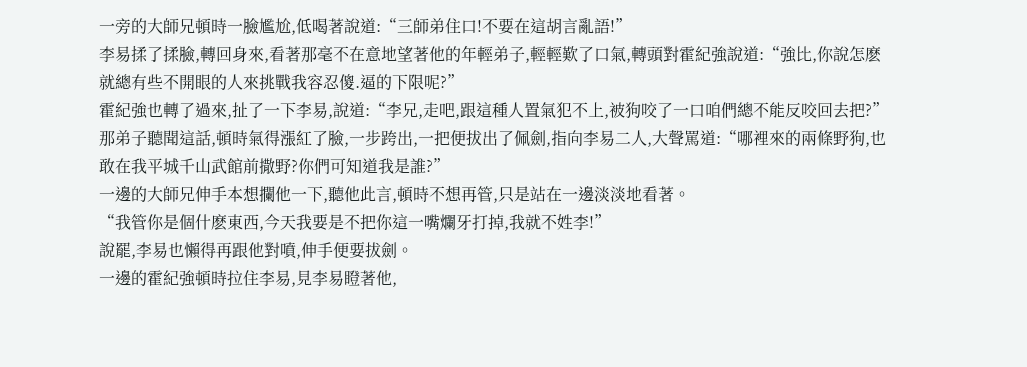一旁的大師兄頓時一臉尷尬,低喝著說道:“三師弟住口!不要在這胡言亂語!”
李易揉了揉臉,轉回身來,看著那毫不在意地望著他的年輕弟子,輕輕歎了口氣,轉頭對霍紀強說道:“強比,你說怎麽就總有些不開眼的人來挑戰我容忍傻.逼的下限呢?”
霍紀強也轉了過來,扯了一下李易,說道:“李兄,走吧,跟這種人置氣犯不上,被狗咬了一口咱們總不能反咬回去把?”
那弟子聽聞這話,頓時氣得漲紅了臉,一步跨出,一把便拔出了佩劍,指向李易二人,大聲罵道:“哪裡來的兩條野狗,也敢在我平城千山武館前撒野?你們可知道我是誰?”
一邊的大師兄伸手本想攔他一下,聽他此言,頓時不想再管,只是站在一邊淡淡地看著。
“我管你是個什麽東西,今天我要是不把你這一嘴爛牙打掉,我就不姓李!”
說罷,李易也懶得再跟他對噴,伸手便要拔劍。
一邊的霍紀強頓時拉住李易,見李易瞪著他,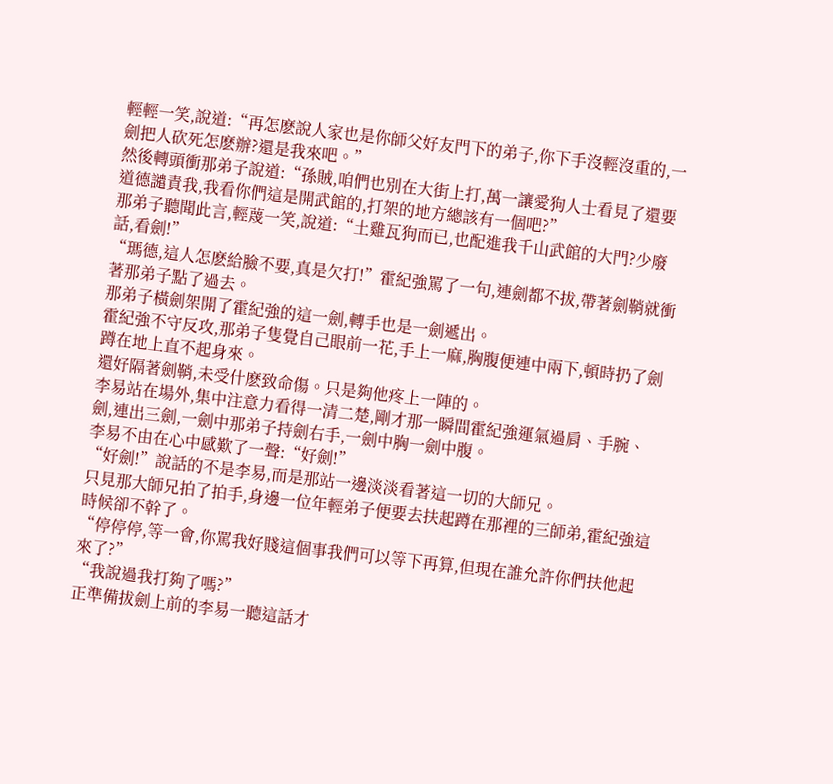輕輕一笑,說道:“再怎麽說人家也是你師父好友門下的弟子,你下手沒輕沒重的,一劍把人砍死怎麽辦?還是我來吧。”
然後轉頭衝那弟子說道:“孫賊,咱們也別在大街上打,萬一讓愛狗人士看見了還要道德譴責我,我看你們這是開武館的,打架的地方總該有一個吧?”
那弟子聽聞此言,輕蔑一笑,說道:“土雞瓦狗而已,也配進我千山武館的大門?少廢話,看劍!”
“瑪德,這人怎麽給臉不要,真是欠打!”霍紀強罵了一句,連劍都不拔,帶著劍鞘就衝著那弟子點了過去。
那弟子橫劍架開了霍紀強的這一劍,轉手也是一劍遞出。
霍紀強不守反攻,那弟子隻覺自己眼前一花,手上一麻,胸腹便連中兩下,頓時扔了劍蹲在地上直不起身來。
還好隔著劍鞘,未受什麽致命傷。只是夠他疼上一陣的。
李易站在場外,集中注意力看得一清二楚,剛才那一瞬間霍紀強運氣過肩、手腕、劍,連出三劍,一劍中那弟子持劍右手,一劍中胸一劍中腹。
李易不由在心中感歎了一聲:“好劍!”
“好劍!”說話的不是李易,而是那站一邊淡淡看著這一切的大師兄。
只見那大師兄拍了拍手,身邊一位年輕弟子便要去扶起蹲在那裡的三師弟,霍紀強這時候卻不幹了。
“停停停,等一會,你罵我好賤這個事我們可以等下再算,但現在誰允許你們扶他起來了?”
“我說過我打夠了嗎?”
正準備拔劍上前的李易一聽這話才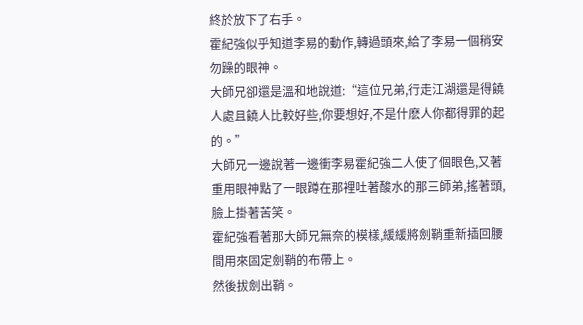終於放下了右手。
霍紀強似乎知道李易的動作,轉過頭來,給了李易一個稍安勿躁的眼神。
大師兄卻還是溫和地說道:“這位兄弟,行走江湖還是得饒人處且饒人比較好些,你要想好,不是什麽人你都得罪的起的。”
大師兄一邊說著一邊衝李易霍紀強二人使了個眼色,又著重用眼神點了一眼蹲在那裡吐著酸水的那三師弟,搖著頭,臉上掛著苦笑。
霍紀強看著那大師兄無奈的模樣,緩緩將劍鞘重新插回腰間用來固定劍鞘的布帶上。
然後拔劍出鞘。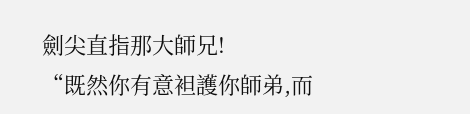劍尖直指那大師兄!
“既然你有意袒護你師弟,而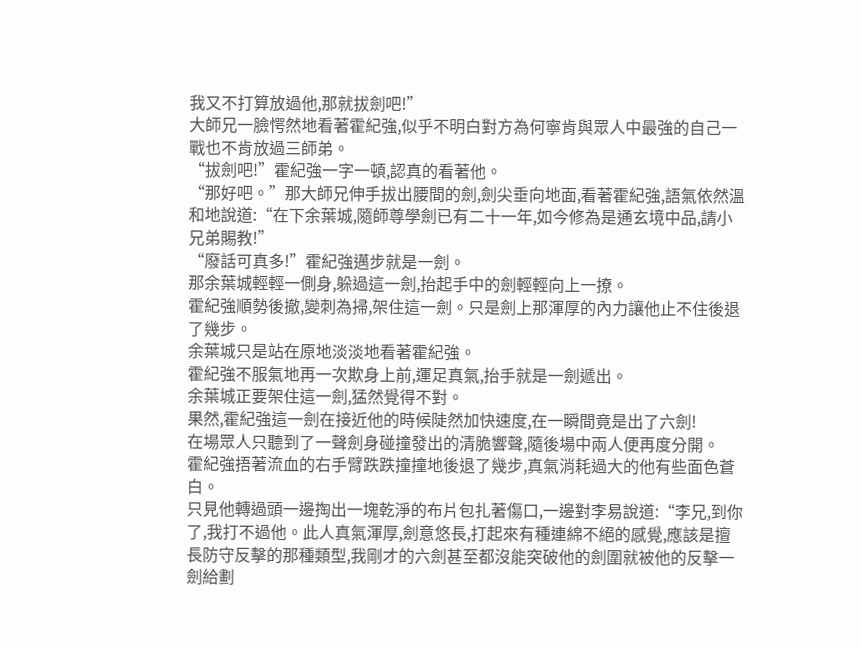我又不打算放過他,那就拔劍吧!”
大師兄一臉愕然地看著霍紀強,似乎不明白對方為何寧肯與眾人中最強的自己一戰也不肯放過三師弟。
“拔劍吧!”霍紀強一字一頓,認真的看著他。
“那好吧。”那大師兄伸手拔出腰間的劍,劍尖垂向地面,看著霍紀強,語氣依然溫和地說道:“在下余葉城,隨師尊學劍已有二十一年,如今修為是通玄境中品,請小兄弟賜教!”
“廢話可真多!”霍紀強邁步就是一劍。
那余葉城輕輕一側身,躲過這一劍,抬起手中的劍輕輕向上一撩。
霍紀強順勢後撤,變刺為掃,架住這一劍。只是劍上那渾厚的內力讓他止不住後退了幾步。
余葉城只是站在原地淡淡地看著霍紀強。
霍紀強不服氣地再一次欺身上前,運足真氣,抬手就是一劍遞出。
余葉城正要架住這一劍,猛然覺得不對。
果然,霍紀強這一劍在接近他的時候陡然加快速度,在一瞬間竟是出了六劍!
在場眾人只聽到了一聲劍身碰撞發出的清脆響聲,隨後場中兩人便再度分開。
霍紀強捂著流血的右手臂跌跌撞撞地後退了幾步,真氣消耗過大的他有些面色蒼白。
只見他轉過頭一邊掏出一塊乾淨的布片包扎著傷口,一邊對李易說道:“李兄,到你了,我打不過他。此人真氣渾厚,劍意悠長,打起來有種連綿不絕的感覺,應該是擅長防守反擊的那種類型,我剛才的六劍甚至都沒能突破他的劍圍就被他的反擊一劍給劃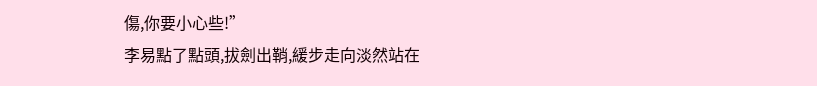傷,你要小心些!”
李易點了點頭,拔劍出鞘,緩步走向淡然站在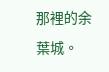那裡的余葉城。